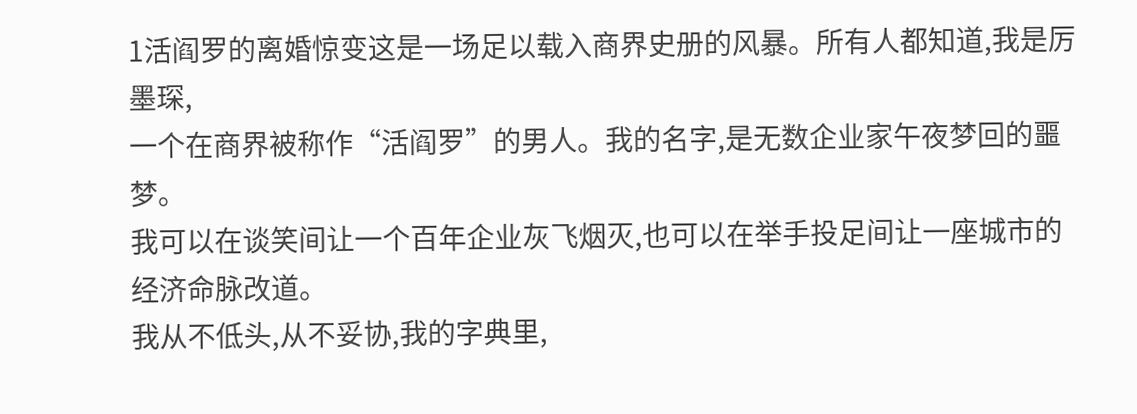1活阎罗的离婚惊变这是一场足以载入商界史册的风暴。所有人都知道,我是厉墨琛,
一个在商界被称作“活阎罗”的男人。我的名字,是无数企业家午夜梦回的噩梦。
我可以在谈笑间让一个百年企业灰飞烟灭,也可以在举手投足间让一座城市的经济命脉改道。
我从不低头,从不妥协,我的字典里,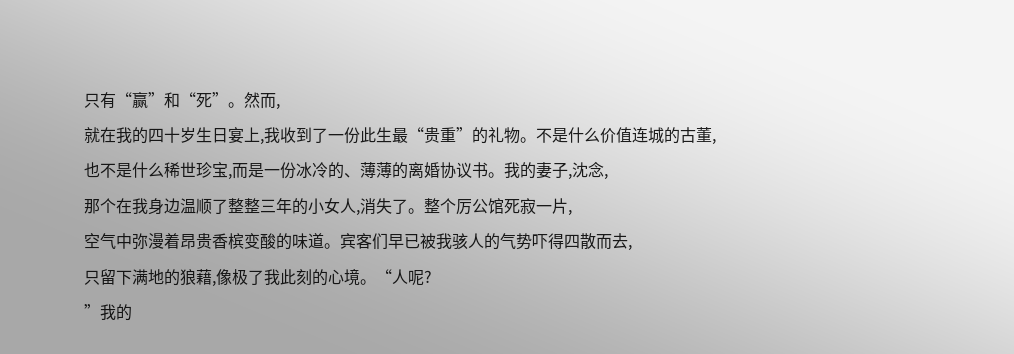只有“赢”和“死”。然而,
就在我的四十岁生日宴上,我收到了一份此生最“贵重”的礼物。不是什么价值连城的古董,
也不是什么稀世珍宝,而是一份冰冷的、薄薄的离婚协议书。我的妻子,沈念,
那个在我身边温顺了整整三年的小女人,消失了。整个厉公馆死寂一片,
空气中弥漫着昂贵香槟变酸的味道。宾客们早已被我骇人的气势吓得四散而去,
只留下满地的狼藉,像极了我此刻的心境。“人呢?
”我的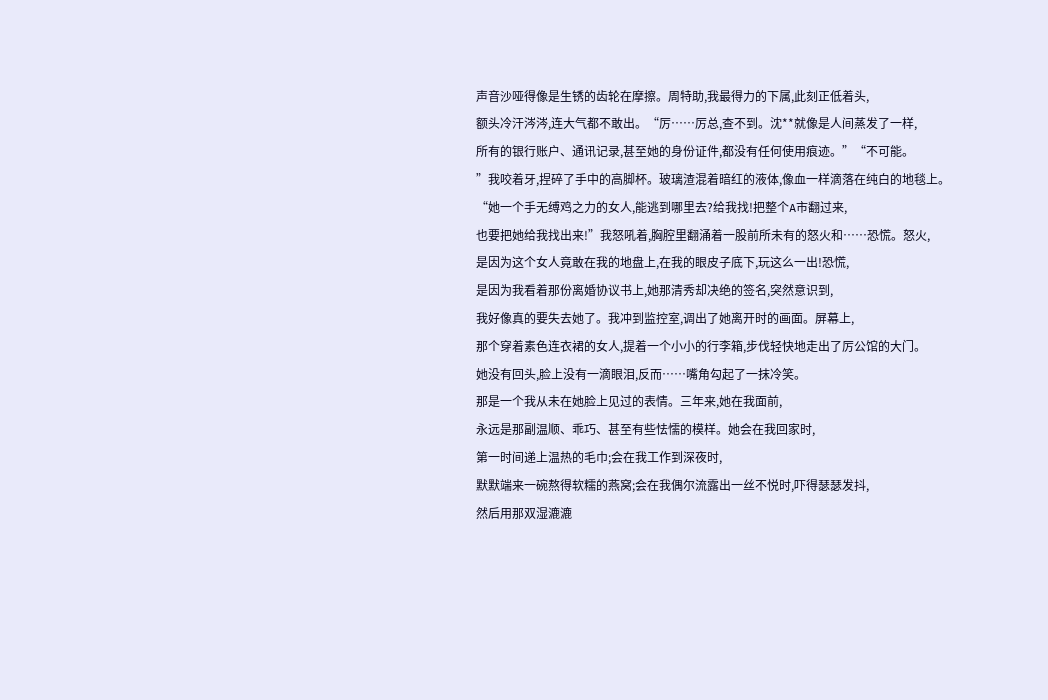声音沙哑得像是生锈的齿轮在摩擦。周特助,我最得力的下属,此刻正低着头,
额头冷汗涔涔,连大气都不敢出。“厉……厉总,查不到。沈**就像是人间蒸发了一样,
所有的银行账户、通讯记录,甚至她的身份证件,都没有任何使用痕迹。”“不可能。
”我咬着牙,捏碎了手中的高脚杯。玻璃渣混着暗红的液体,像血一样滴落在纯白的地毯上。
“她一个手无缚鸡之力的女人,能逃到哪里去?给我找!把整个A市翻过来,
也要把她给我找出来!”我怒吼着,胸腔里翻涌着一股前所未有的怒火和……恐慌。怒火,
是因为这个女人竟敢在我的地盘上,在我的眼皮子底下,玩这么一出!恐慌,
是因为我看着那份离婚协议书上,她那清秀却决绝的签名,突然意识到,
我好像真的要失去她了。我冲到监控室,调出了她离开时的画面。屏幕上,
那个穿着素色连衣裙的女人,提着一个小小的行李箱,步伐轻快地走出了厉公馆的大门。
她没有回头,脸上没有一滴眼泪,反而……嘴角勾起了一抹冷笑。
那是一个我从未在她脸上见过的表情。三年来,她在我面前,
永远是那副温顺、乖巧、甚至有些怯懦的模样。她会在我回家时,
第一时间递上温热的毛巾;会在我工作到深夜时,
默默端来一碗熬得软糯的燕窝;会在我偶尔流露出一丝不悦时,吓得瑟瑟发抖,
然后用那双湿漉漉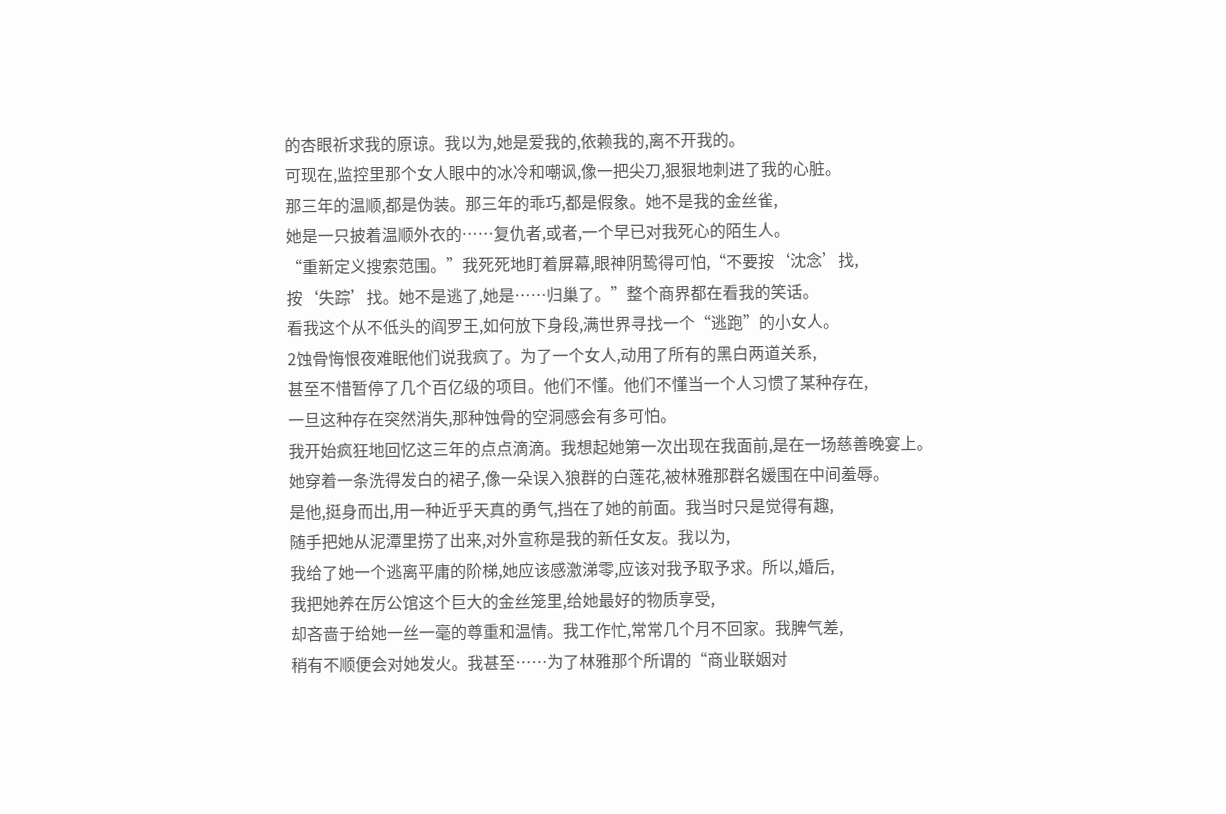的杏眼祈求我的原谅。我以为,她是爱我的,依赖我的,离不开我的。
可现在,监控里那个女人眼中的冰冷和嘲讽,像一把尖刀,狠狠地刺进了我的心脏。
那三年的温顺,都是伪装。那三年的乖巧,都是假象。她不是我的金丝雀,
她是一只披着温顺外衣的……复仇者,或者,一个早已对我死心的陌生人。
“重新定义搜索范围。”我死死地盯着屏幕,眼神阴鸷得可怕,“不要按‘沈念’找,
按‘失踪’找。她不是逃了,她是……归巢了。”整个商界都在看我的笑话。
看我这个从不低头的阎罗王,如何放下身段,满世界寻找一个“逃跑”的小女人。
2蚀骨悔恨夜难眠他们说我疯了。为了一个女人,动用了所有的黑白两道关系,
甚至不惜暂停了几个百亿级的项目。他们不懂。他们不懂当一个人习惯了某种存在,
一旦这种存在突然消失,那种蚀骨的空洞感会有多可怕。
我开始疯狂地回忆这三年的点点滴滴。我想起她第一次出现在我面前,是在一场慈善晚宴上。
她穿着一条洗得发白的裙子,像一朵误入狼群的白莲花,被林雅那群名媛围在中间羞辱。
是他,挺身而出,用一种近乎天真的勇气,挡在了她的前面。我当时只是觉得有趣,
随手把她从泥潭里捞了出来,对外宣称是我的新任女友。我以为,
我给了她一个逃离平庸的阶梯,她应该感激涕零,应该对我予取予求。所以,婚后,
我把她养在厉公馆这个巨大的金丝笼里,给她最好的物质享受,
却吝啬于给她一丝一毫的尊重和温情。我工作忙,常常几个月不回家。我脾气差,
稍有不顺便会对她发火。我甚至……为了林雅那个所谓的“商业联姻对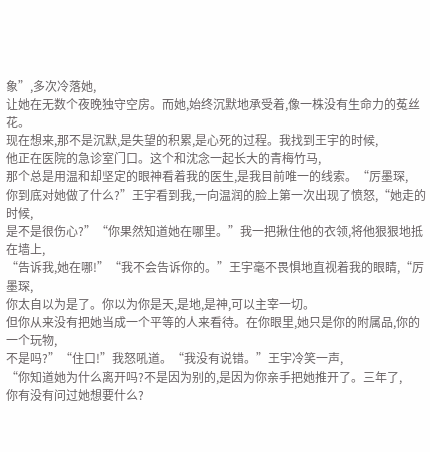象”,多次冷落她,
让她在无数个夜晚独守空房。而她,始终沉默地承受着,像一株没有生命力的菟丝花。
现在想来,那不是沉默,是失望的积累,是心死的过程。我找到王宇的时候,
他正在医院的急诊室门口。这个和沈念一起长大的青梅竹马,
那个总是用温和却坚定的眼神看着我的医生,是我目前唯一的线索。“厉墨琛,
你到底对她做了什么?”王宇看到我,一向温润的脸上第一次出现了愤怒,“她走的时候,
是不是很伤心?”“你果然知道她在哪里。”我一把揪住他的衣领,将他狠狠地抵在墙上,
“告诉我,她在哪!”“我不会告诉你的。”王宇毫不畏惧地直视着我的眼睛,“厉墨琛,
你太自以为是了。你以为你是天,是地,是神,可以主宰一切。
但你从来没有把她当成一个平等的人来看待。在你眼里,她只是你的附属品,你的一个玩物,
不是吗?”“住口!”我怒吼道。“我没有说错。”王宇冷笑一声,
“你知道她为什么离开吗?不是因为别的,是因为你亲手把她推开了。三年了,
你有没有问过她想要什么?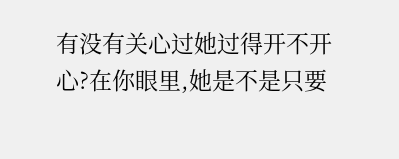有没有关心过她过得开不开心?在你眼里,她是不是只要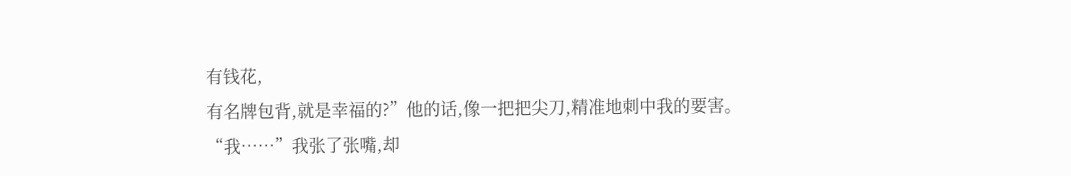有钱花,
有名牌包背,就是幸福的?”他的话,像一把把尖刀,精准地刺中我的要害。
“我……”我张了张嘴,却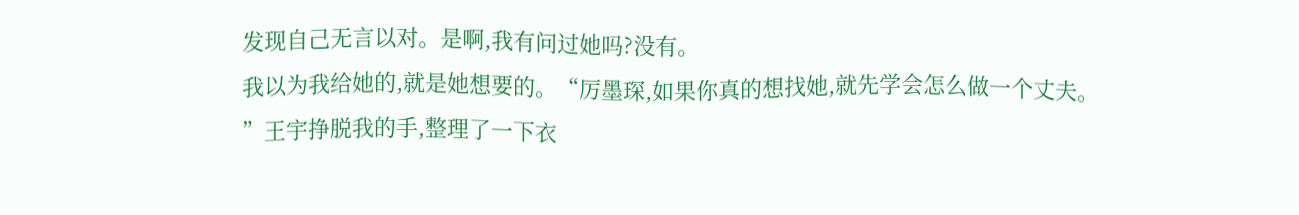发现自己无言以对。是啊,我有问过她吗?没有。
我以为我给她的,就是她想要的。“厉墨琛,如果你真的想找她,就先学会怎么做一个丈夫。
”王宇挣脱我的手,整理了一下衣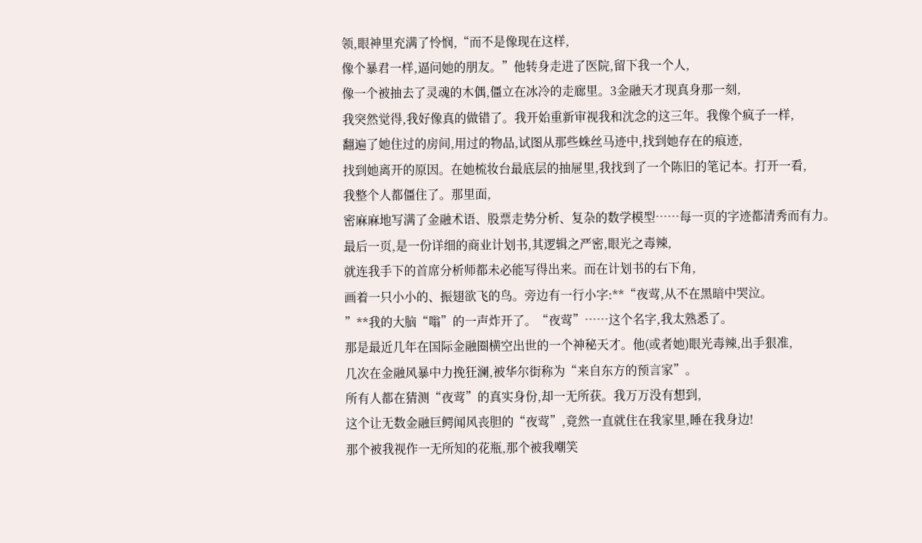领,眼神里充满了怜悯,“而不是像现在这样,
像个暴君一样,逼问她的朋友。”他转身走进了医院,留下我一个人,
像一个被抽去了灵魂的木偶,僵立在冰冷的走廊里。3金融天才现真身那一刻,
我突然觉得,我好像真的做错了。我开始重新审视我和沈念的这三年。我像个疯子一样,
翻遍了她住过的房间,用过的物品,试图从那些蛛丝马迹中,找到她存在的痕迹,
找到她离开的原因。在她梳妆台最底层的抽屉里,我找到了一个陈旧的笔记本。打开一看,
我整个人都僵住了。那里面,
密麻麻地写满了金融术语、股票走势分析、复杂的数学模型……每一页的字迹都清秀而有力。
最后一页,是一份详细的商业计划书,其逻辑之严密,眼光之毒辣,
就连我手下的首席分析师都未必能写得出来。而在计划书的右下角,
画着一只小小的、振翅欲飞的鸟。旁边有一行小字:**“夜莺,从不在黑暗中哭泣。
”**我的大脑“嗡”的一声炸开了。“夜莺”……这个名字,我太熟悉了。
那是最近几年在国际金融圈横空出世的一个神秘天才。他(或者她)眼光毒辣,出手狠准,
几次在金融风暴中力挽狂澜,被华尔街称为“来自东方的预言家”。
所有人都在猜测“夜莺”的真实身份,却一无所获。我万万没有想到,
这个让无数金融巨鳄闻风丧胆的“夜莺”,竟然一直就住在我家里,睡在我身边!
那个被我视作一无所知的花瓶,那个被我嘲笑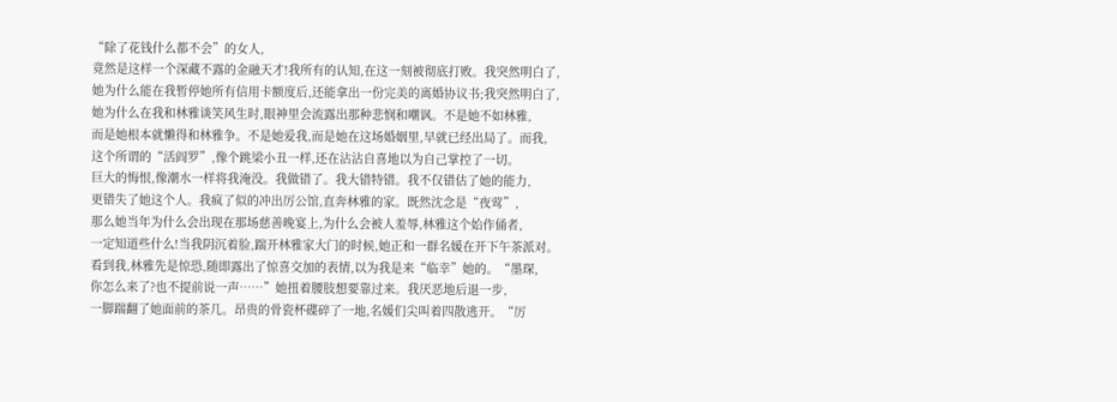“除了花钱什么都不会”的女人,
竟然是这样一个深藏不露的金融天才!我所有的认知,在这一刻被彻底打败。我突然明白了,
她为什么能在我暂停她所有信用卡额度后,还能拿出一份完美的离婚协议书;我突然明白了,
她为什么在我和林雅谈笑风生时,眼神里会流露出那种悲悯和嘲讽。不是她不如林雅,
而是她根本就懒得和林雅争。不是她爱我,而是她在这场婚姻里,早就已经出局了。而我,
这个所谓的“活阎罗”,像个跳梁小丑一样,还在沾沾自喜地以为自己掌控了一切。
巨大的悔恨,像潮水一样将我淹没。我做错了。我大错特错。我不仅错估了她的能力,
更错失了她这个人。我疯了似的冲出厉公馆,直奔林雅的家。既然沈念是“夜莺”,
那么她当年为什么会出现在那场慈善晚宴上,为什么会被人羞辱,林雅这个始作俑者,
一定知道些什么!当我阴沉着脸,踹开林雅家大门的时候,她正和一群名媛在开下午茶派对。
看到我,林雅先是惊恐,随即露出了惊喜交加的表情,以为我是来“临幸”她的。“墨琛,
你怎么来了?也不提前说一声……”她扭着腰肢想要靠过来。我厌恶地后退一步,
一脚踹翻了她面前的茶几。昂贵的骨瓷杯碟碎了一地,名媛们尖叫着四散逃开。“厉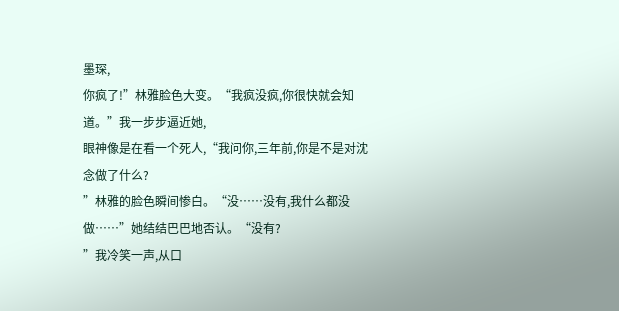墨琛,
你疯了!”林雅脸色大变。“我疯没疯,你很快就会知道。”我一步步逼近她,
眼神像是在看一个死人,“我问你,三年前,你是不是对沈念做了什么?
”林雅的脸色瞬间惨白。“没……没有,我什么都没做……”她结结巴巴地否认。“没有?
”我冷笑一声,从口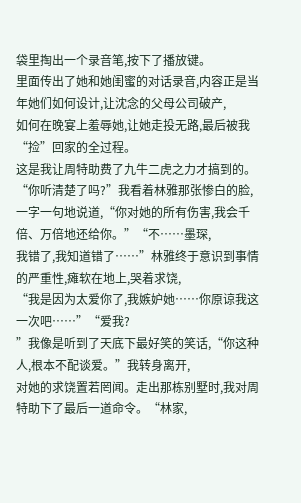袋里掏出一个录音笔,按下了播放键。
里面传出了她和她闺蜜的对话录音,内容正是当年她们如何设计,让沈念的父母公司破产,
如何在晚宴上羞辱她,让她走投无路,最后被我“捡”回家的全过程。
这是我让周特助费了九牛二虎之力才搞到的。“你听清楚了吗?”我看着林雅那张惨白的脸,
一字一句地说道,“你对她的所有伤害,我会千倍、万倍地还给你。”“不……墨琛,
我错了,我知道错了……”林雅终于意识到事情的严重性,瘫软在地上,哭着求饶,
“我是因为太爱你了,我嫉妒她……你原谅我这一次吧……”“爱我?
”我像是听到了天底下最好笑的笑话,“你这种人,根本不配谈爱。”我转身离开,
对她的求饶置若罔闻。走出那栋别墅时,我对周特助下了最后一道命令。“林家,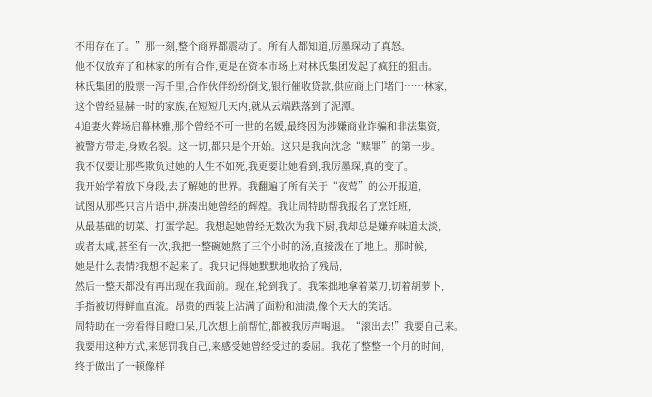不用存在了。”那一刻,整个商界都震动了。所有人都知道,厉墨琛动了真怒。
他不仅放弃了和林家的所有合作,更是在资本市场上对林氏集团发起了疯狂的狙击。
林氏集团的股票一泻千里,合作伙伴纷纷倒戈,银行催收贷款,供应商上门堵门……林家,
这个曾经显赫一时的家族,在短短几天内,就从云端跌落到了泥潭。
4追妻火葬场启幕林雅,那个曾经不可一世的名媛,最终因为涉嫌商业诈骗和非法集资,
被警方带走,身败名裂。这一切,都只是个开始。这只是我向沈念“赎罪”的第一步。
我不仅要让那些欺负过她的人生不如死,我更要让她看到,我厉墨琛,真的变了。
我开始学着放下身段,去了解她的世界。我翻遍了所有关于“夜莺”的公开报道,
试图从那些只言片语中,拼凑出她曾经的辉煌。我让周特助帮我报名了烹饪班,
从最基础的切菜、打蛋学起。我想起她曾经无数次为我下厨,我却总是嫌弃味道太淡,
或者太咸,甚至有一次,我把一整碗她熬了三个小时的汤,直接泼在了地上。那时候,
她是什么表情?我想不起来了。我只记得她默默地收拾了残局,
然后一整天都没有再出现在我面前。现在,轮到我了。我笨拙地拿着菜刀,切着胡萝卜,
手指被切得鲜血直流。昂贵的西装上沾满了面粉和油渍,像个天大的笑话。
周特助在一旁看得目瞪口呆,几次想上前帮忙,都被我厉声喝退。“滚出去!”我要自己来。
我要用这种方式,来惩罚我自己,来感受她曾经受过的委屈。我花了整整一个月的时间,
终于做出了一顿像样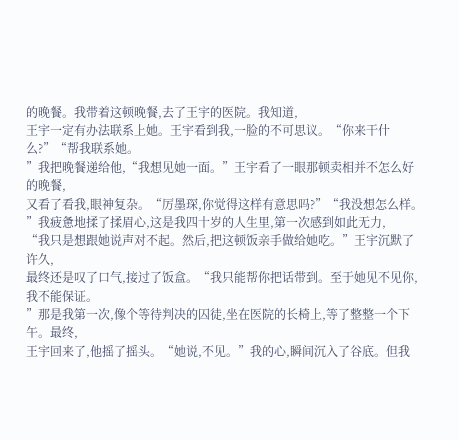的晚餐。我带着这顿晚餐,去了王宇的医院。我知道,
王宇一定有办法联系上她。王宇看到我,一脸的不可思议。“你来干什么?”“帮我联系她。
”我把晚餐递给他,“我想见她一面。”王宇看了一眼那顿卖相并不怎么好的晚餐,
又看了看我,眼神复杂。“厉墨琛,你觉得这样有意思吗?”“我没想怎么样。
”我疲惫地揉了揉眉心,这是我四十岁的人生里,第一次感到如此无力,
“我只是想跟她说声对不起。然后,把这顿饭亲手做给她吃。”王宇沉默了许久,
最终还是叹了口气,接过了饭盒。“我只能帮你把话带到。至于她见不见你,我不能保证。
”那是我第一次,像个等待判决的囚徒,坐在医院的长椅上,等了整整一个下午。最终,
王宇回来了,他摇了摇头。“她说,不见。”我的心,瞬间沉入了谷底。但我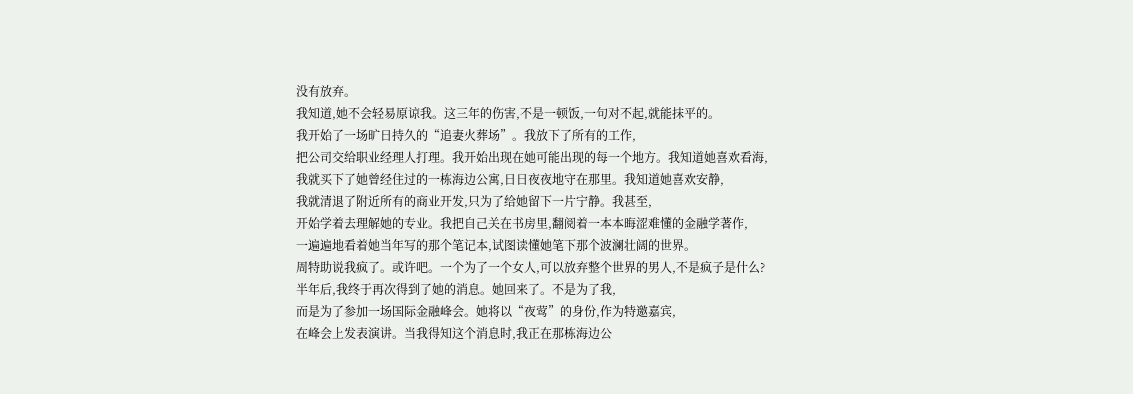没有放弃。
我知道,她不会轻易原谅我。这三年的伤害,不是一顿饭,一句对不起,就能抹平的。
我开始了一场旷日持久的“追妻火葬场”。我放下了所有的工作,
把公司交给职业经理人打理。我开始出现在她可能出现的每一个地方。我知道她喜欢看海,
我就买下了她曾经住过的一栋海边公寓,日日夜夜地守在那里。我知道她喜欢安静,
我就清退了附近所有的商业开发,只为了给她留下一片宁静。我甚至,
开始学着去理解她的专业。我把自己关在书房里,翻阅着一本本晦涩难懂的金融学著作,
一遍遍地看着她当年写的那个笔记本,试图读懂她笔下那个波澜壮阔的世界。
周特助说我疯了。或许吧。一个为了一个女人,可以放弃整个世界的男人,不是疯子是什么?
半年后,我终于再次得到了她的消息。她回来了。不是为了我,
而是为了参加一场国际金融峰会。她将以“夜莺”的身份,作为特邀嘉宾,
在峰会上发表演讲。当我得知这个消息时,我正在那栋海边公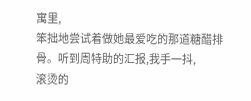寓里,
笨拙地尝试着做她最爱吃的那道糖醋排骨。听到周特助的汇报,我手一抖,
滚烫的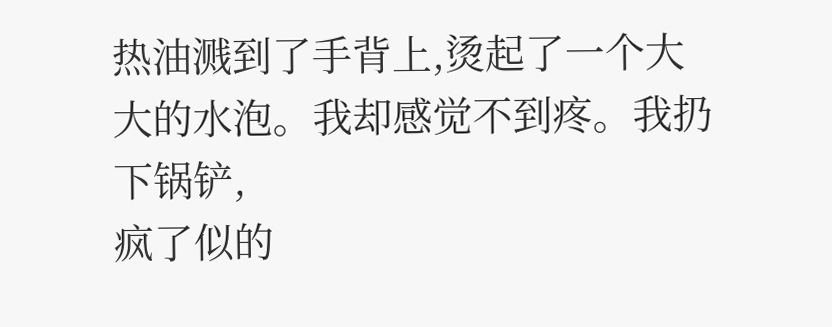热油溅到了手背上,烫起了一个大大的水泡。我却感觉不到疼。我扔下锅铲,
疯了似的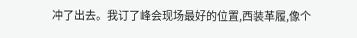冲了出去。我订了峰会现场最好的位置,西装革履,像个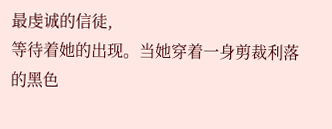最虔诚的信徒,
等待着她的出现。当她穿着一身剪裁利落的黑色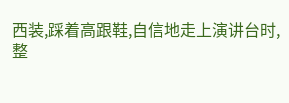西装,踩着高跟鞋,自信地走上演讲台时,
整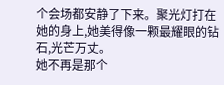个会场都安静了下来。聚光灯打在她的身上,她美得像一颗最耀眼的钻石,光芒万丈。
她不再是那个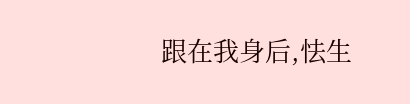跟在我身后,怯生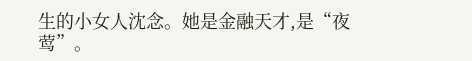生的小女人沈念。她是金融天才,是“夜莺”。